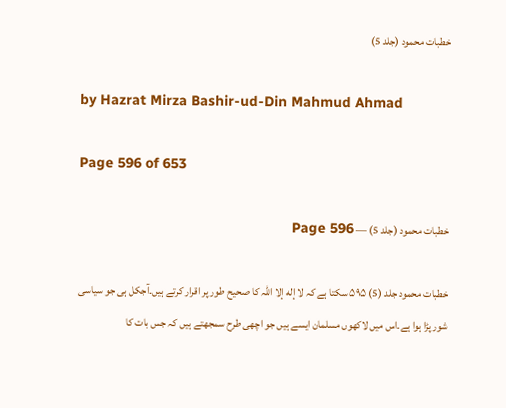خطبات محمود (جلد 5)

by Hazrat Mirza Bashir-ud-Din Mahmud Ahmad

Page 596 of 653

خطبات محمود (جلد 5) — Page 596

خطبات محمود جلد (5) ۵۹۵ سکتا ہے کہ لا إله إلا اللہ کا صحیح طور پر اقرار کرتے ہیں۔آجکل ہی جو سیاسی شور پڑا ہوا ہے۔اس میں لاکھوں مسلمان ایسے ہیں جو اچھی طرح سمجھتے ہیں کہ جس بات کا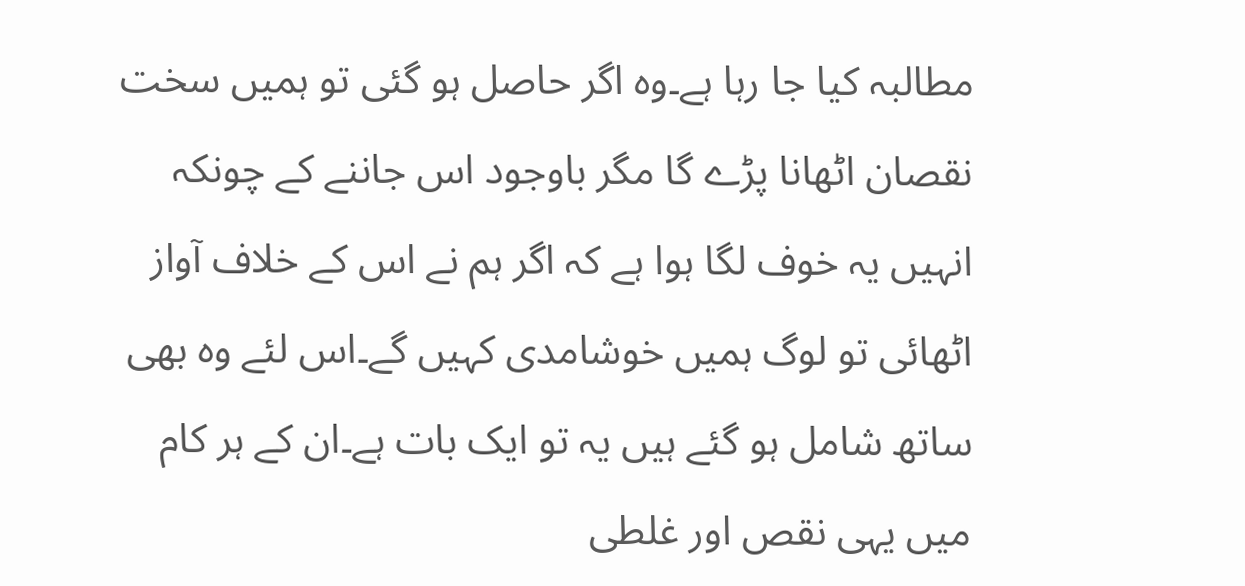مطالبہ کیا جا رہا ہے۔وہ اگر حاصل ہو گئی تو ہمیں سخت نقصان اٹھانا پڑے گا مگر باوجود اس جاننے کے چونکہ انہیں یہ خوف لگا ہوا ہے کہ اگر ہم نے اس کے خلاف آواز اٹھائی تو لوگ ہمیں خوشامدی کہیں گے۔اس لئے وہ بھی ساتھ شامل ہو گئے ہیں یہ تو ایک بات ہے۔ان کے ہر کام میں یہی نقص اور غلطی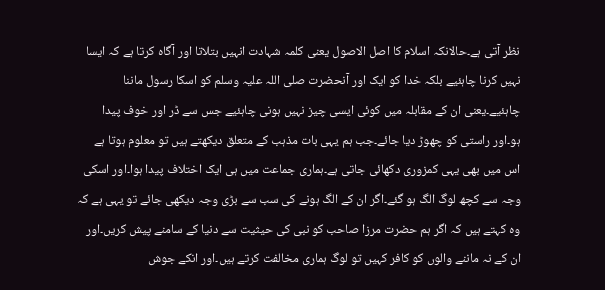نظر آتی ہے۔حالانکہ اسلام کا اصل الاصول یعنی کلمہ شہادت انہیں بتلاتا اور آگاہ کرتا ہے کہ ایسا نہیں کرنا چاہئیے بلکہ خدا کو ایک اور آنحضرت صلی اللہ علیہ وسلم کو اسکا رسول ماننا چاہئیے۔یعنی ان کے مقابلہ میں کوئی ایسی چیز نہیں ہونی چاہئیے جس سے ڈر اور خوف پیدا ہو۔اور راستی کو چھوڑ دیا جائے۔جب ہم یہی بات مذہب کے متعلق دیکھتے ہیں تو معلوم ہوتا ہے اس میں بھی یہی کمزوری دکھائی جاتی ہے۔ہماری جماعت میں ہی ایک اختلاف پیدا ہوا۔اور اسکی وجہ سے کچھ لوگ الگ ہو گئے۔اگر ان کے الگ ہونے کی سب سے بڑی وجہ دیکھی جائے تو یہی ہے کہ وہ کہتے ہیں کہ اگر ہم حضرت مرزا صاحب کو نبی کی حیثیت سے دنیا کے سامنے پیش کریں۔اور ان کے نہ ماننے والوں کو کافر کہیں تو لوگ ہماری مخالفت کرتے ہیں۔اور انکے جوش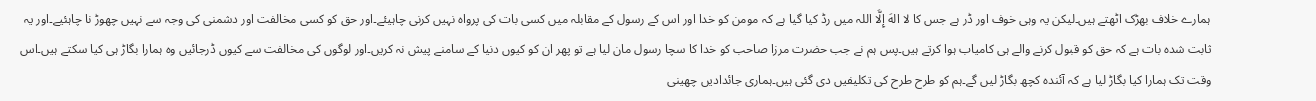ہمارے خلاف بھڑک اٹھتے ہیں۔لیکن یہ وہی خوف اور ڈر ہے جس کا لا الهَ إِلَّا اللہ میں رڈ کیا گیا ہے کہ مومن کو خدا اور اس کے رسول کے مقابلہ میں کسی بات کی پرواہ نہیں کرنی چاہیئے۔اور حق کو کسی مخالفت اور دشمنی کی وجہ سے نہیں چھوڑ نا چاہئیے۔اور یہ ثابت شدہ بات ہے کہ حق کو قبول کرنے والے ہی کامیاب ہوا کرتے ہیں۔پس ہم نے جب حضرت مرزا صاحب کو خدا کا سچا رسول مان لیا ہے تو پھر ان کو کیوں دنیا کے سامنے پیش نہ کریں۔اور لوگوں کی مخالفت سے کیوں ڈرجائیں وہ ہمارا بگاڑ ہی کیا سکتے ہیں۔اس وقت تک ہمارا کیا بگاڑ لیا ہے کہ آئندہ کچھ بگاڑ لیں گے۔ہم کو طرح طرح کی تکلیفیں دی گئی ہیں۔ہماری جائدادیں چھینی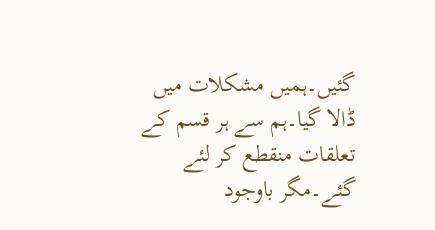گئیں۔ہمیں مشکلات میں ڈالا گیا۔ہم سے ہر قسم کے تعلقات منقطع کر لئے گئے۔مگر باوجود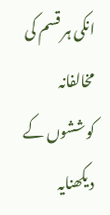انکی ہر قسم کی مخالفانہ کوششوں کے دیکھنایہ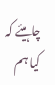چاہیئے کہ کیا ہم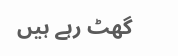گھٹ رہے ہیں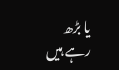یا بڑھ رہے ہیں